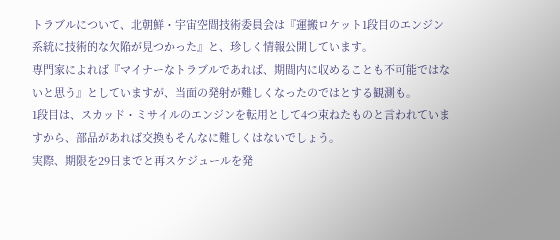トラブルについて、北朝鮮・宇宙空間技術委員会は『運搬ロケット1段目のエンジン系統に技術的な欠陥が見つかった』と、珍しく情報公開しています。
専門家によれば『マイナーなトラブルであれば、期間内に収めることも不可能ではないと思う』としていますが、当面の発射が難しくなったのではとする観測も。
1段目は、スカッド・ミサイルのエンジンを転用として4つ束ねたものと言われていますから、部品があれば交換もそんなに難しくはないでしょう。
実際、期限を29日までと再スケジュールを発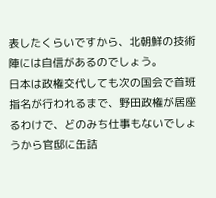表したくらいですから、北朝鮮の技術陣には自信があるのでしょう。
日本は政権交代しても次の国会で首班指名が行われるまで、野田政権が居座るわけで、どのみち仕事もないでしょうから官邸に缶詰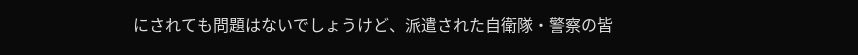にされても問題はないでしょうけど、派遣された自衛隊・警察の皆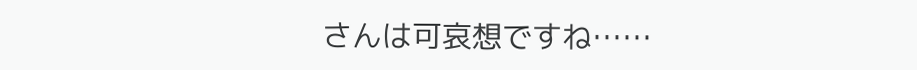さんは可哀想ですね……